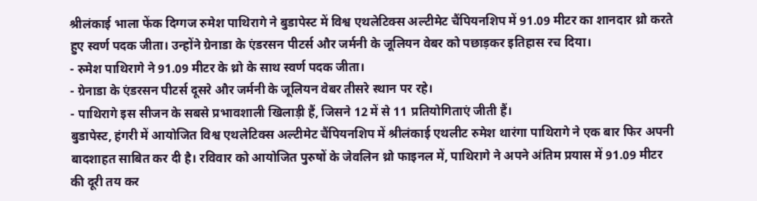श्रीलंकाई भाला फेंक दिग्गज रुमेश पाथिरागे ने बुडापेस्ट में विश्व एथलेटिक्स अल्टीमेट चैंपियनशिप में 91.09 मीटर का शानदार थ्रो करते हुए स्वर्ण पदक जीता। उन्होंने ग्रेनाडा के एंडरसन पीटर्स और जर्मनी के जूलियन वेबर को पछाड़कर इतिहास रच दिया।
- रुमेश पाथिरागे ने 91.09 मीटर के थ्रो के साथ स्वर्ण पदक जीता।
- ग्रेनाडा के एंडरसन पीटर्स दूसरे और जर्मनी के जूलियन वेबर तीसरे स्थान पर रहे।
- पाथिरागे इस सीजन के सबसे प्रभावशाली खिलाड़ी हैं, जिसने 12 में से 11 प्रतियोगिताएं जीती हैं।
बुडापेस्ट, हंगरी में आयोजित विश्व एथलेटिक्स अल्टीमेट चैंपियनशिप में श्रीलंकाई एथलीट रुमेश थारंगा पाथिरागे ने एक बार फिर अपनी बादशाहत साबित कर दी है। रविवार को आयोजित पुरुषों के जेवलिन थ्रो फाइनल में, पाथिरागे ने अपने अंतिम प्रयास में 91.09 मीटर की दूरी तय कर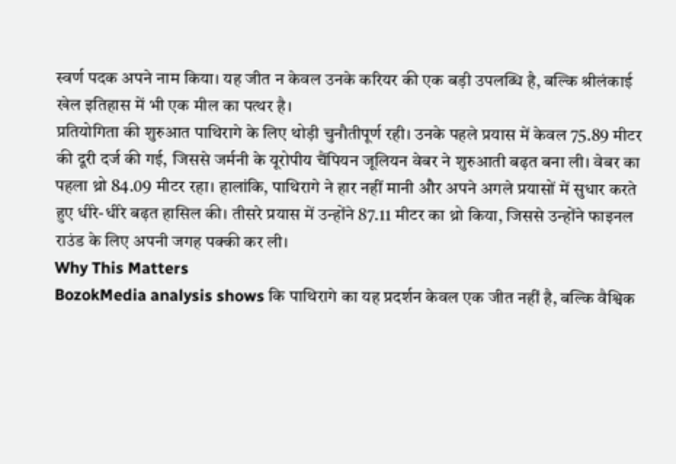स्वर्ण पदक अपने नाम किया। यह जीत न केवल उनके करियर की एक बड़ी उपलब्धि है, बल्कि श्रीलंकाई खेल इतिहास में भी एक मील का पत्थर है।
प्रतियोगिता की शुरुआत पाथिरागे के लिए थोड़ी चुनौतीपूर्ण रही। उनके पहले प्रयास में केवल 75.89 मीटर की दूरी दर्ज की गई, जिससे जर्मनी के यूरोपीय चैंपियन जूलियन वेबर ने शुरुआती बढ़त बना ली। वेबर का पहला थ्रो 84.09 मीटर रहा। हालांकि, पाथिरागे ने हार नहीं मानी और अपने अगले प्रयासों में सुधार करते हुए धीरे-धीरे बढ़त हासिल की। तीसरे प्रयास में उन्होंने 87.11 मीटर का थ्रो किया, जिससे उन्होंने फाइनल राउंड के लिए अपनी जगह पक्की कर ली।
Why This Matters
BozokMedia analysis shows कि पाथिरागे का यह प्रदर्शन केवल एक जीत नहीं है, बल्कि वैश्विक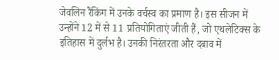जेवलिन रैंकिंग में उनके वर्चस्व का प्रमाण है। इस सीजन में उन्होंने 12 में से 11 प्रतियोगिताएं जीती हैं, जो एथलेटिक्स के इतिहास में दुर्लभ है। उनकी निरंतरता और दबाव में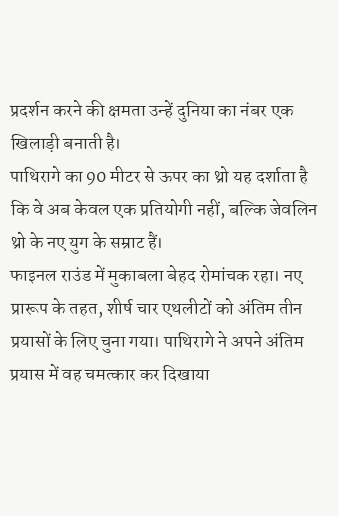प्रदर्शन करने की क्षमता उन्हें दुनिया का नंबर एक खिलाड़ी बनाती है।
पाथिरागे का 90 मीटर से ऊपर का थ्रो यह दर्शाता है कि वे अब केवल एक प्रतियोगी नहीं, बल्कि जेवलिन थ्रो के नए युग के सम्राट हैं।
फाइनल राउंड में मुकाबला बेहद रोमांचक रहा। नए प्रारूप के तहत, शीर्ष चार एथलीटों को अंतिम तीन प्रयासों के लिए चुना गया। पाथिरागे ने अपने अंतिम प्रयास में वह चमत्कार कर दिखाया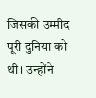जिसकी उम्मीद पूरी दुनिया को थी। उन्होंने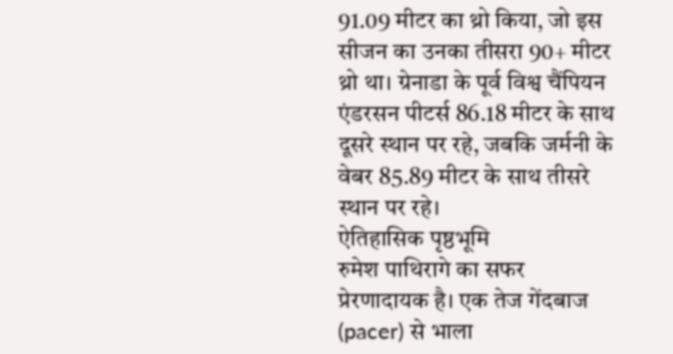91.09 मीटर का थ्रो किया, जो इस सीजन का उनका तीसरा 90+ मीटर थ्रो था। ग्रेनाडा के पूर्व विश्व चैंपियन एंडरसन पीटर्स 86.18 मीटर के साथ दूसरे स्थान पर रहे, जबकि जर्मनी के वेबर 85.89 मीटर के साथ तीसरे स्थान पर रहे।
ऐतिहासिक पृष्ठभूमि
रुमेश पाथिरागे का सफर प्रेरणादायक है। एक तेज गेंदबाज (pacer) से भाला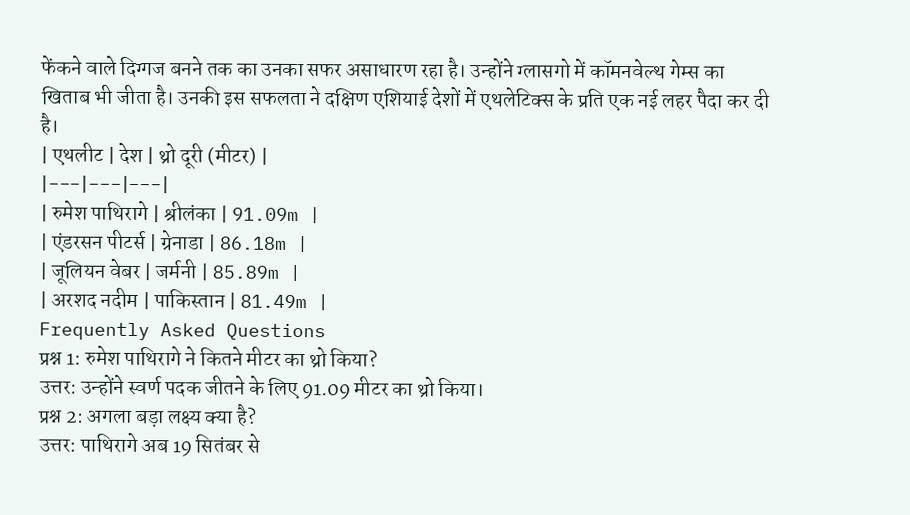फेंकने वाले दिग्गज बनने तक का उनका सफर असाधारण रहा है। उन्होंने ग्लासगो में कॉमनवेल्थ गेम्स का खिताब भी जीता है। उनकी इस सफलता ने दक्षिण एशियाई देशों में एथलेटिक्स के प्रति एक नई लहर पैदा कर दी है।
| एथलीट | देश | थ्रो दूरी (मीटर) |
|---|---|---|
| रुमेश पाथिरागे | श्रीलंका | 91.09m |
| एंडरसन पीटर्स | ग्रेनाडा | 86.18m |
| जूलियन वेबर | जर्मनी | 85.89m |
| अरशद नदीम | पाकिस्तान | 81.49m |
Frequently Asked Questions
प्रश्न 1: रुमेश पाथिरागे ने कितने मीटर का थ्रो किया?
उत्तर: उन्होंने स्वर्ण पदक जीतने के लिए 91.09 मीटर का थ्रो किया।
प्रश्न 2: अगला बड़ा लक्ष्य क्या है?
उत्तर: पाथिरागे अब 19 सितंबर से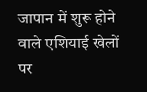जापान में शुरू होने वाले एशियाई खेलों पर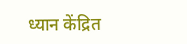ध्यान केंद्रित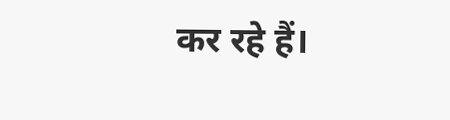कर रहे हैं।